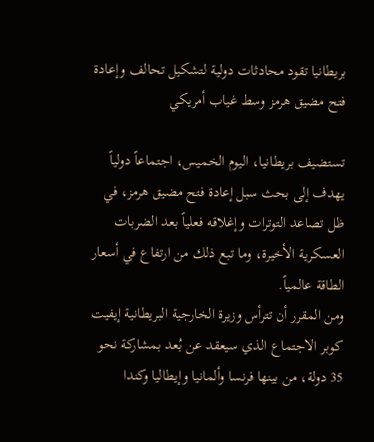بريطانيا تقود محادثات دولية لتشكيل تحالف وإعادة فتح مضيق هرمز وسط غياب أمريكي

تستضيف بريطانيا، اليوم الخميس، اجتماعاً دولياً يهدف إلى بحث سبل إعادة فتح مضيق هرمز، في ظل تصاعد التوترات وإغلاقه فعلياً بعد الضربات العسكرية الأخيرة، وما تبع ذلك من ارتفاع في أسعار الطاقة عالمياً.
ومن المقرر أن تترأس وزيرة الخارجية البريطانية إيفيت كوبر الاجتماع الذي سيعقد عن بُعد بمشاركة نحو 35 دولة، من بينها فرنسا وألمانيا وإيطاليا وكندا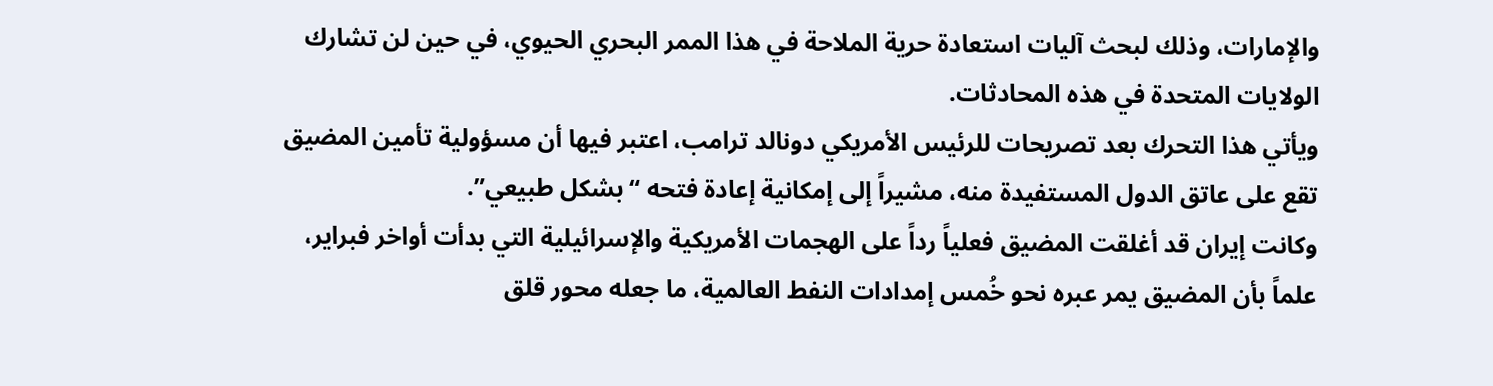والإمارات، وذلك لبحث آليات استعادة حرية الملاحة في هذا الممر البحري الحيوي، في حين لن تشارك الولايات المتحدة في هذه المحادثات.
ويأتي هذا التحرك بعد تصريحات للرئيس الأمريكي دونالد ترامب، اعتبر فيها أن مسؤولية تأمين المضيق تقع على عاتق الدول المستفيدة منه، مشيراً إلى إمكانية إعادة فتحه “بشكل طبيعي”.
وكانت إيران قد أغلقت المضيق فعلياً رداً على الهجمات الأمريكية والإسرائيلية التي بدأت أواخر فبراير، علماً بأن المضيق يمر عبره نحو خُمس إمدادات النفط العالمية، ما جعله محور قلق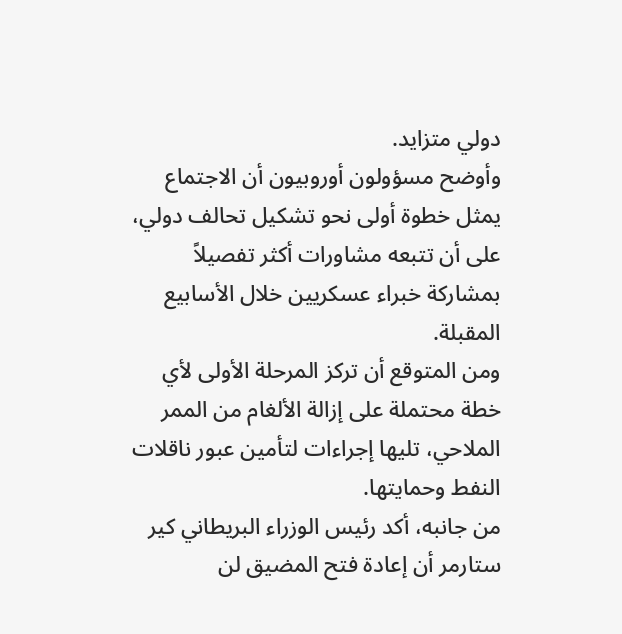دولي متزايد.
وأوضح مسؤولون أوروبيون أن الاجتماع يمثل خطوة أولى نحو تشكيل تحالف دولي، على أن تتبعه مشاورات أكثر تفصيلاً بمشاركة خبراء عسكريين خلال الأسابيع المقبلة.
ومن المتوقع أن تركز المرحلة الأولى لأي خطة محتملة على إزالة الألغام من الممر الملاحي، تليها إجراءات لتأمين عبور ناقلات النفط وحمايتها.
من جانبه، أكد رئيس الوزراء البريطاني كير ستارمر أن إعادة فتح المضيق لن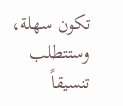تكون سهلة، وستتطلب تنسيقاً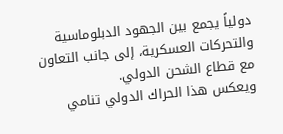دولياً يجمع بين الجهود الدبلوماسية والتحركات العسكرية، إلى جانب التعاون مع قطاع الشحن الدولي.
ويعكس هذا الحراك الدولي تنامي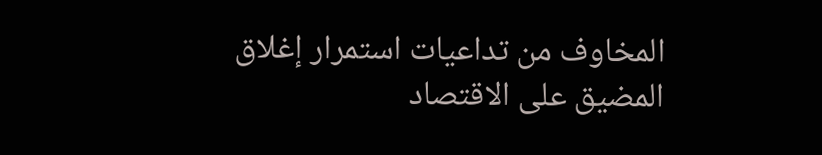المخاوف من تداعيات استمرار إغلاق المضيق على الاقتصاد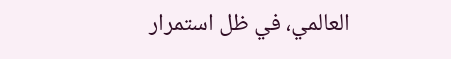العالمي، في ظل استمرار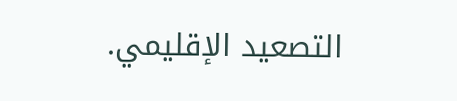التصعيد الإقليمي.